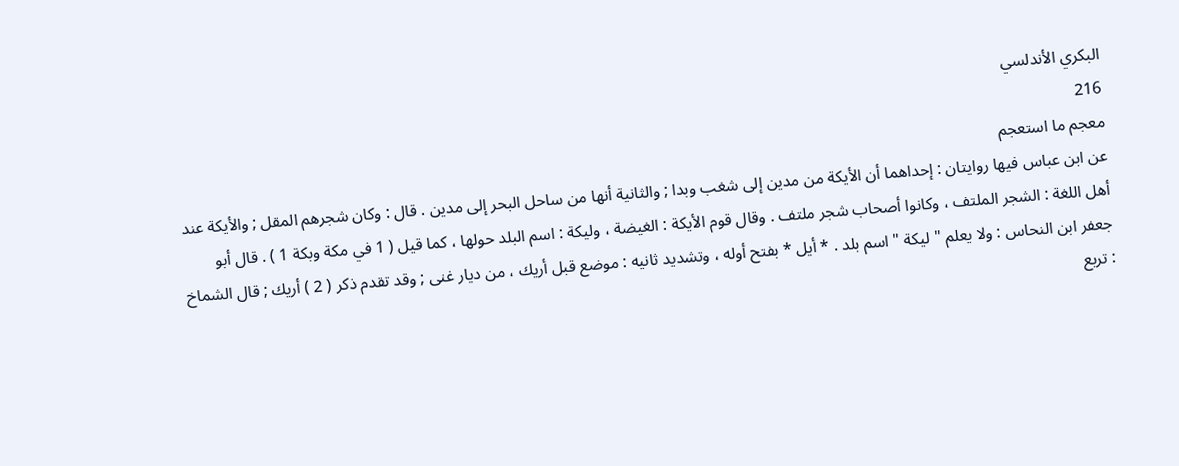البكري الأندلسي
216
معجم ما استعجم
عن ابن عباس فيها روايتان : إحداهما أن الأيكة من مدين إلى شغب وبدا ; والثانية أنها من ساحل البحر إلى مدين . قال : وكان شجرهم المقل ; والأيكة عند أهل اللغة : الشجر الملتف ، وكانوا أصحاب شجر ملتف . وقال قوم الأيكة : الغيضة ، وليكة : اسم البلد حولها ، كما قيل ( 1 في مكة وبكة 1 ) . قال أبو جعفر ابن النحاس : ولا يعلم " ليكة " اسم بلد . * أيل * بفتح أوله ، وتشديد ثانيه : موضع قبل أريك ، من ديار غنى ; وقد تقدم ذكر ( 2 ) أريك ; قال الشماخ : تربع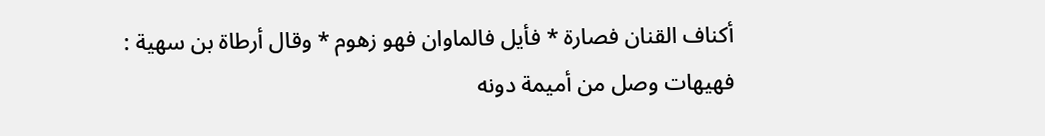أكناف القنان فصارة * فأيل فالماوان فهو زهوم * وقال أرطاة بن سهية : فهيهات وصل من أميمة دونه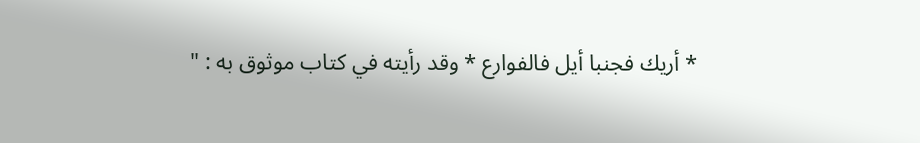* أريك فجنبا أيل فالفوارع * وقد رأيته في كتاب موثوق به : "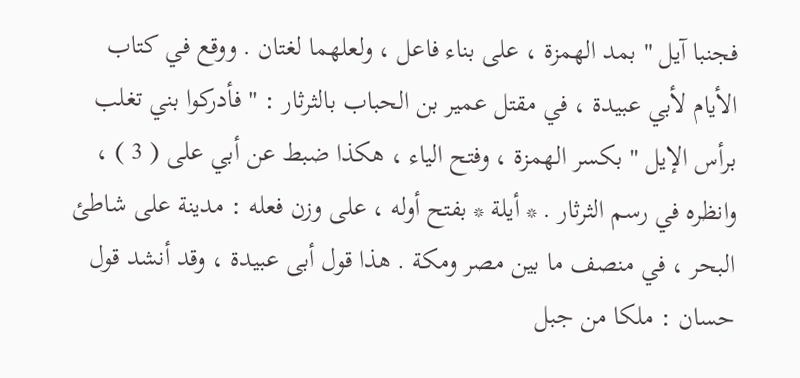فجنبا آيل " بمد الهمزة ، على بناء فاعل ، ولعلهما لغتان . ووقع في كتاب الأيام لأبي عبيدة ، في مقتل عمير بن الحباب بالثرثار : " فأدركوا بني تغلب برأس الإيل " بكسر الهمزة ، وفتح الياء ، هكذا ضبط عن أبي على ( 3 ) ، وانظره في رسم الثرثار . * أيلة * بفتح أوله ، على وزن فعله : مدينة على شاطئ البحر ، في منصف ما بين مصر ومكة . هذا قول أبى عبيدة ، وقد أنشد قول حسان : ملكا من جبل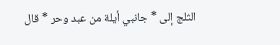الثلج إلى * جانبي أيلة من عبد وحر * قال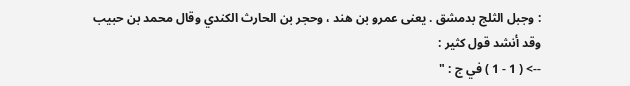: وجبل الثلج بدمشق . يعنى عمرو بن هند ، وحجر بن الحارث الكندي وقال محمد بن حبيب وقد أنشد قول كثير :
--> ( 1 - 1 ) في ج : "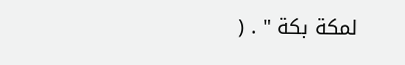لمكة بكة " . (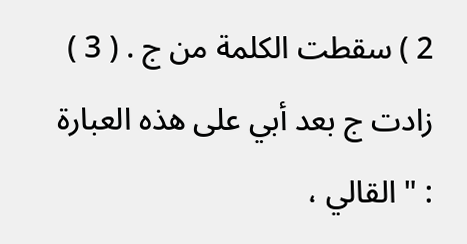2 ) سقطت الكلمة من ج . ( 3 ) زادت ج بعد أبي على هذه العبارة : " القالي ،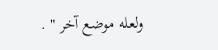ولعله موضع آخر " .